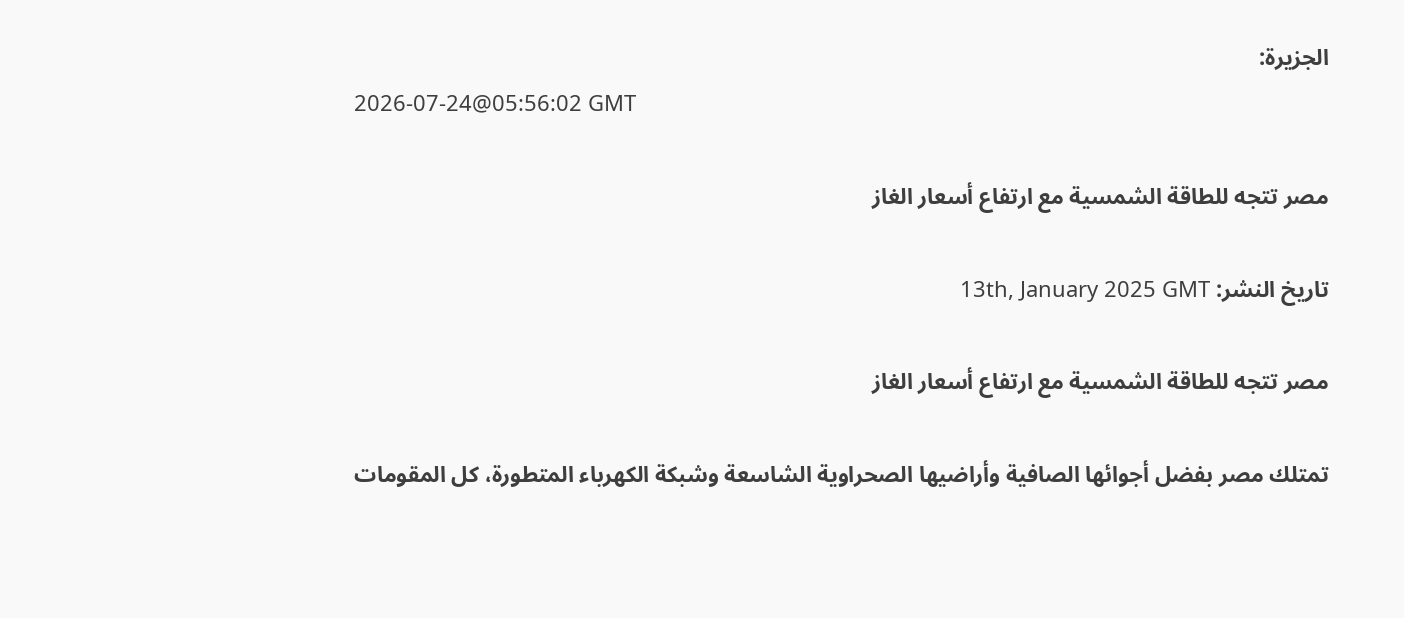الجزيرة:
2026-07-24@05:56:02 GMT

مصر تتجه للطاقة الشمسية مع ارتفاع أسعار الغاز

تاريخ النشر: 13th, January 2025 GMT

مصر تتجه للطاقة الشمسية مع ارتفاع أسعار الغاز

تمتلك مصر بفضل أجوائها الصافية وأراضيها الصحراوية الشاسعة وشبكة الكهرباء المتطورة، كل المقومات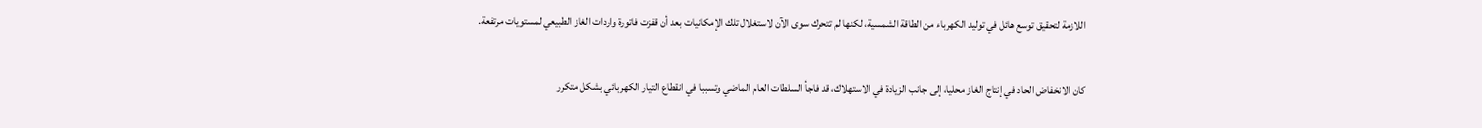اللازمة لتحقيق توسع هائل في توليد الكهرباء من الطاقة الشمسية، لكنها لم تتحرك سوى الآن لاستغلال تلك الإمكانيات بعد أن قفزت فاتورة واردات الغاز الطبيعي لمستويات مرتفعة.

كان الانخفاض الحاد في إنتاج الغاز محليا، إلى جانب الزيادة في الاستهلاك، قد فاجأ السلطات العام الماضي وتسببا في انقطاع التيار الكهربائي بشكل متكرر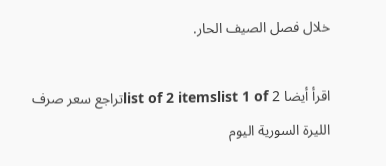خلال فصل الصيف الحار.

اقرأ أيضا list of 2 itemslist 1 of 2تراجع سعر صرف الليرة السورية اليوم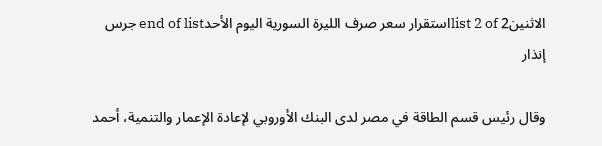الاثنينlist 2 of 2استقرار سعر صرف الليرة السورية اليوم الأحدend of list جرس إنذار

وقال رئيس قسم الطاقة في مصر لدى البنك الأوروبي لإعادة الإعمار والتنمية، أحمد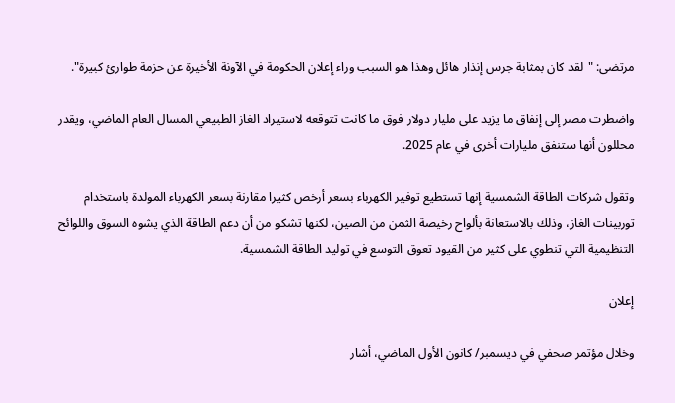مرتضى: "لقد كان بمثابة جرس إنذار هائل وهذا هو السبب وراء إعلان الحكومة في الآونة الأخيرة عن حزمة طوارئ كبيرة".

واضطرت مصر إلى إنفاق ما يزيد على مليار دولار فوق ما كانت تتوقعه لاستيراد الغاز الطبيعي المسال العام الماضي، ويقدر محللون أنها ستنفق مليارات أخرى في عام 2025.

وتقول شركات الطاقة الشمسية إنها تستطيع توفير الكهرباء بسعر أرخص كثيرا مقارنة بسعر الكهرباء المولدة باستخدام توربينات الغاز، وذلك بالاستعانة بألواح رخيصة الثمن من الصين، لكنها تشكو من أن دعم الطاقة الذي يشوه السوق واللوائح التنظيمية التي تنطوي على كثير من القيود تعوق التوسع في توليد الطاقة الشمسية.

إعلان

وخلال مؤتمر صحفي في ديسمبر/ كانون الأول الماضي، أشار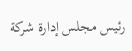رئيس مجلس إدارة شركة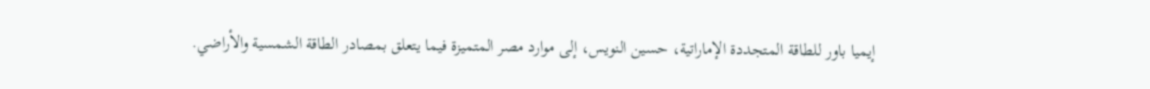إيميا باور للطاقة المتجددة الإماراتية، حسين النويس، إلى موارد مصر المتميزة فيما يتعلق بمصادر الطاقة الشمسية والأراضي.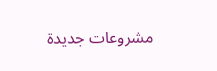مشروعات جديدة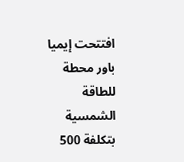افتتحت إيميا باور محطة للطاقة الشمسية بتكلفة 500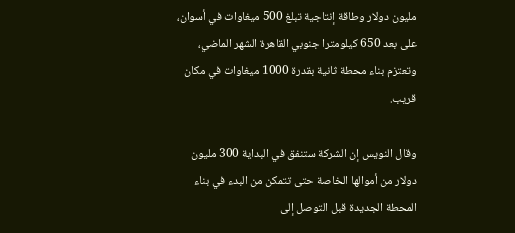مليون دولار وطاقة إنتاجية تبلغ 500 ميغاوات في أسوان، على بعد 650 كيلومترا جنوبي القاهرة الشهر الماضي، وتعتزم بناء محطة ثانية بقدرة 1000 ميغاوات في مكان قريب.

وقال النويس إن الشركة ستنفق في البداية 300 مليون دولار من أموالها الخاصة حتى تتمكن من البدء في بناء المحطة الجديدة قبل التوصل إلى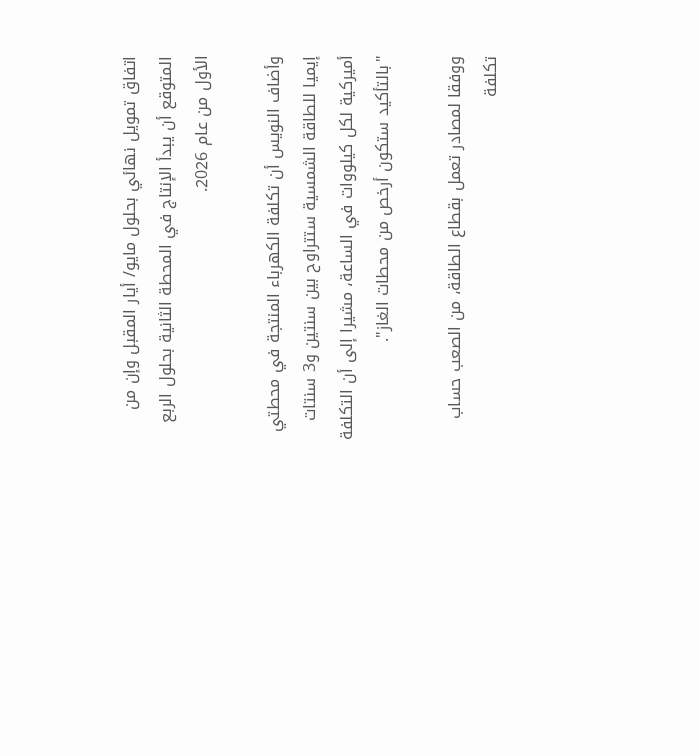اتفاق تمويل نهائي بحلول مايو/ أيار المقبل وإن من المتوقع أن يبدأ الإنتاج في المحطة الثانية بحلول الربع الأول من عام 2026.

وأضاف النويس أن تكلفة الكهرباء المنتجة في محطتي إيميا للطاقة الشمسية ستتراوح بين سنتين و3 سنتات أميركية لكل كيلووات في الساعة، مشيرا إلى أن التكلفة "بالتأكيد ستكون أرخص من محطات الغاز".

ووفقا لمصادر تعمل بقطاع الطاقة، من الصعب حساب تكلفة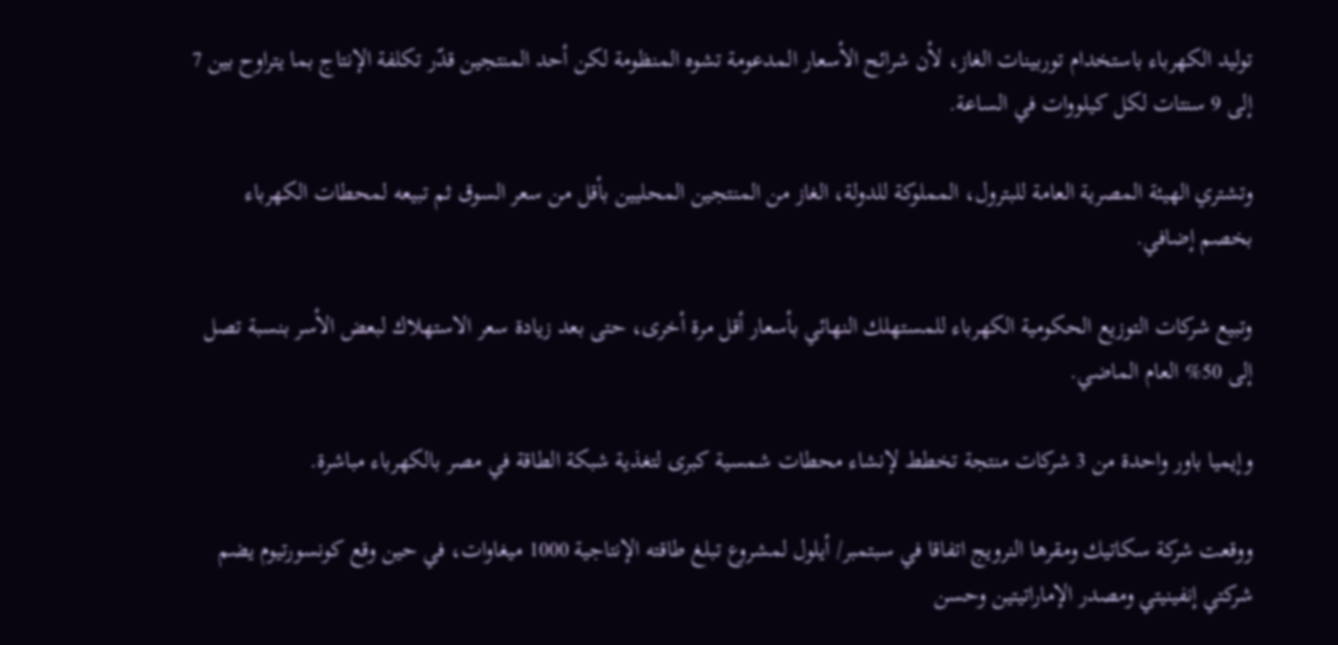توليد الكهرباء باستخدام توربينات الغاز، لأن شرائح الأسعار المدعومة تشوه المنظومة لكن أحد المنتجين قدّر تكلفة الإنتاج بما يتراوح بين 7 إلى 9 سنتات لكل كيلووات في الساعة.

وتشتري الهيئة المصرية العامة للبترول، المملوكة للدولة، الغاز من المنتجين المحليين بأقل من سعر السوق ثم تبيعه لمحطات الكهرباء بخصم إضافي.

وتبيع شركات التوزيع الحكومية الكهرباء للمستهلك النهائي بأسعار أقل مرة أخرى، حتى بعد زيادة سعر الاستهلاك لبعض الأسر بنسبة تصل إلى 50% العام الماضي.

وإيميا باور واحدة من 3 شركات منتجة تخطط لإنشاء محطات شمسية كبرى لتغذية شبكة الطاقة في مصر بالكهرباء مباشرة.

ووقعت شركة سكاتيك ومقرها النرويج اتفاقا في سبتمبر/ أيلول لمشروع تبلغ طاقته الإنتاجية 1000 ميغاوات، في حين وقع كونسورتيوم يضم شركتي إنفينيتي ومصدر الإماراتيتين وحسن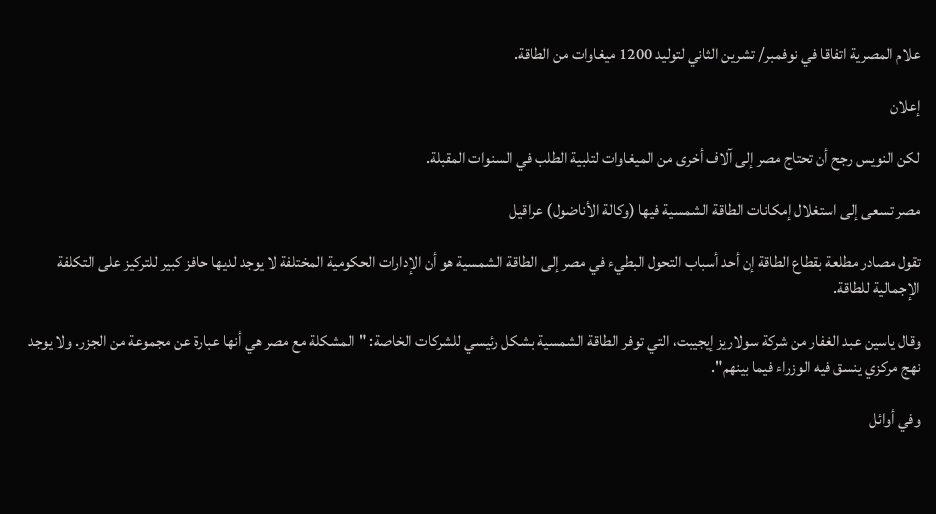علام المصرية اتفاقا في نوفمبر/ تشرين الثاني لتوليد 1200 ميغاوات من الطاقة.

إعلان

لكن النويس رجح أن تحتاج مصر إلى آلاف أخرى من الميغاوات لتلبية الطلب في السنوات المقبلة.

مصر تسعى إلى استغلال إمكانات الطاقة الشمسية فيها (وكالة الأناضول) عراقيل

تقول مصادر مطلعة بقطاع الطاقة إن أحد أسباب التحول البطيء في مصر إلى الطاقة الشمسية هو أن الإدارات الحكومية المختلفة لا يوجد لديها حافز كبير للتركيز على التكلفة الإجمالية للطاقة.

وقال ياسين عبد الغفار من شركة سولاريز إيجيبت، التي توفر الطاقة الشمسية بشكل رئيسي للشركات الخاصة: "المشكلة مع مصر هي أنها عبارة عن مجموعة من الجزر. ولا يوجد نهج مركزي ينسق فيه الوزراء فيما بينهم".

وفي أوائل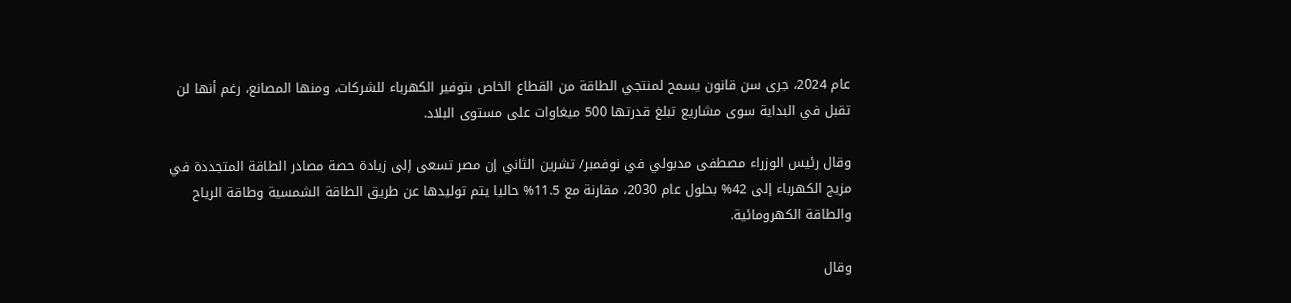عام 2024، جرى سن قانون يسمح لمنتجي الطاقة من القطاع الخاص بتوفير الكهرباء للشركات، ومنها المصانع، رغم أنها لن تقبل في البداية سوى مشاريع تبلغ قدرتها 500 ميغاوات على مستوى البلاد.

وقال رئيس الوزراء مصطفى مدبولي في نوفمبر/ تشرين الثاني إن مصر تسعى إلى زيادة حصة مصادر الطاقة المتجددة في مزيج الكهرباء إلى 42% بحلول عام 2030، مقارنة مع 11.5% حاليا يتم توليدها عن طريق الطاقة الشمسية وطاقة الرياح والطاقة الكهرومائية.

وقال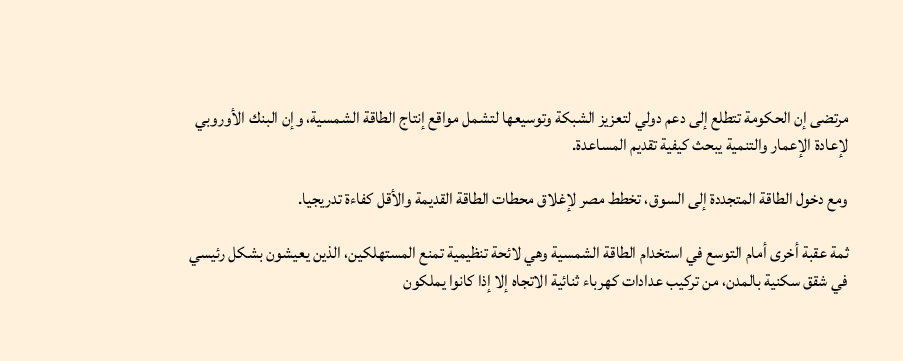مرتضى إن الحكومة تتطلع إلى دعم دولي لتعزيز الشبكة وتوسيعها لتشمل مواقع إنتاج الطاقة الشمسية، وإن البنك الأوروبي لإعادة الإعمار والتنمية يبحث كيفية تقديم المساعدة.

ومع دخول الطاقة المتجددة إلى السوق، تخطط مصر لإغلاق محطات الطاقة القديمة والأقل كفاءة تدريجيا.

ثمة عقبة أخرى أمام التوسع في استخدام الطاقة الشمسية وهي لائحة تنظيمية تمنع المستهلكين، الذين يعيشون بشكل رئيسي في شقق سكنية بالمدن، من تركيب عدادات كهرباء ثنائية الاتجاه إلا إذا كانوا يملكون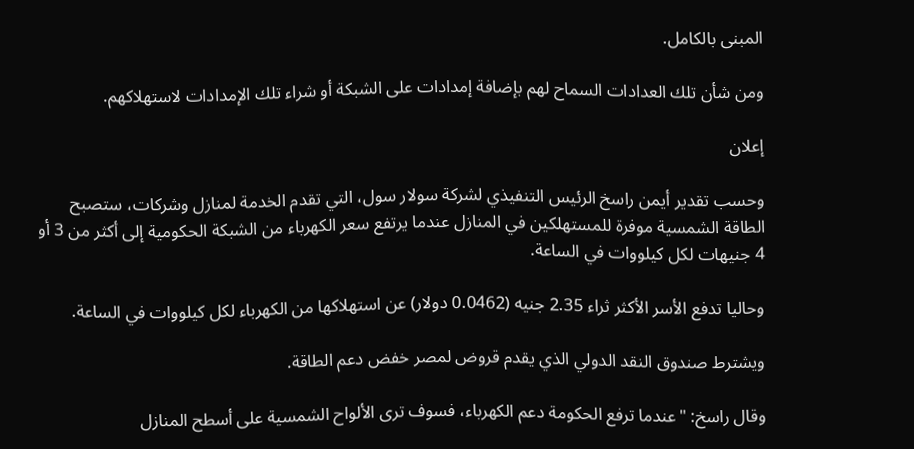المبنى بالكامل.

ومن شأن تلك العدادات السماح لهم بإضافة إمدادات على الشبكة أو شراء تلك الإمدادات لاستهلاكهم.

إعلان

وحسب تقدير أيمن راسخ الرئيس التنفيذي لشركة سولار سول، التي تقدم الخدمة لمنازل وشركات، ستصبح الطاقة الشمسية موفرة للمستهلكين في المنازل عندما يرتفع سعر الكهرباء من الشبكة الحكومية إلى أكثر من 3 أو 4 جنيهات لكل كيلووات في الساعة.

وحاليا تدفع الأسر الأكثر ثراء 2.35 جنيه (0.0462 دولار) عن استهلاكها من الكهرباء لكل كيلووات في الساعة.

ويشترط صندوق النقد الدولي الذي يقدم قروض لمصر خفض دعم الطاقة.

وقال راسخ: "عندما ترفع الحكومة دعم الكهرباء، فسوف ترى الألواح الشمسية على أسطح المنازل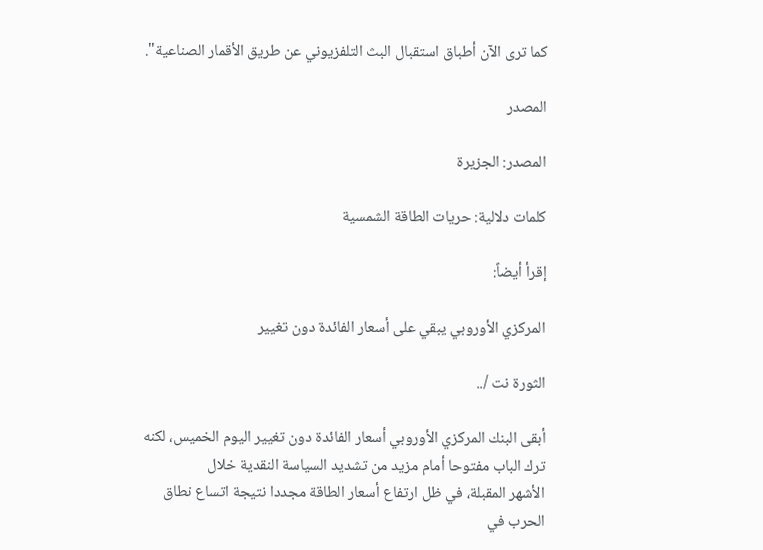كما ترى الآن أطباق استقبال البث التلفزيوني عن طريق الأقمار الصناعية".

المصدر

المصدر: الجزيرة

كلمات دلالية: حريات الطاقة الشمسیة

إقرأ أيضاً:

المركزي الأوروبي يبقي على أسعار الفائدة دون تغيير

الثورة نت /..

أبقى البنك المركزي الأوروبي أسعار الفائدة دون تغيير اليوم الخميس، لكنه ترك الباب مفتوحا أمام مزيد من تشديد السياسة النقدية خلال الأشهر ‌المقبلة، في ظل ارتفاع أسعار الطاقة مجددا نتيجة اتساع نطاق الحرب في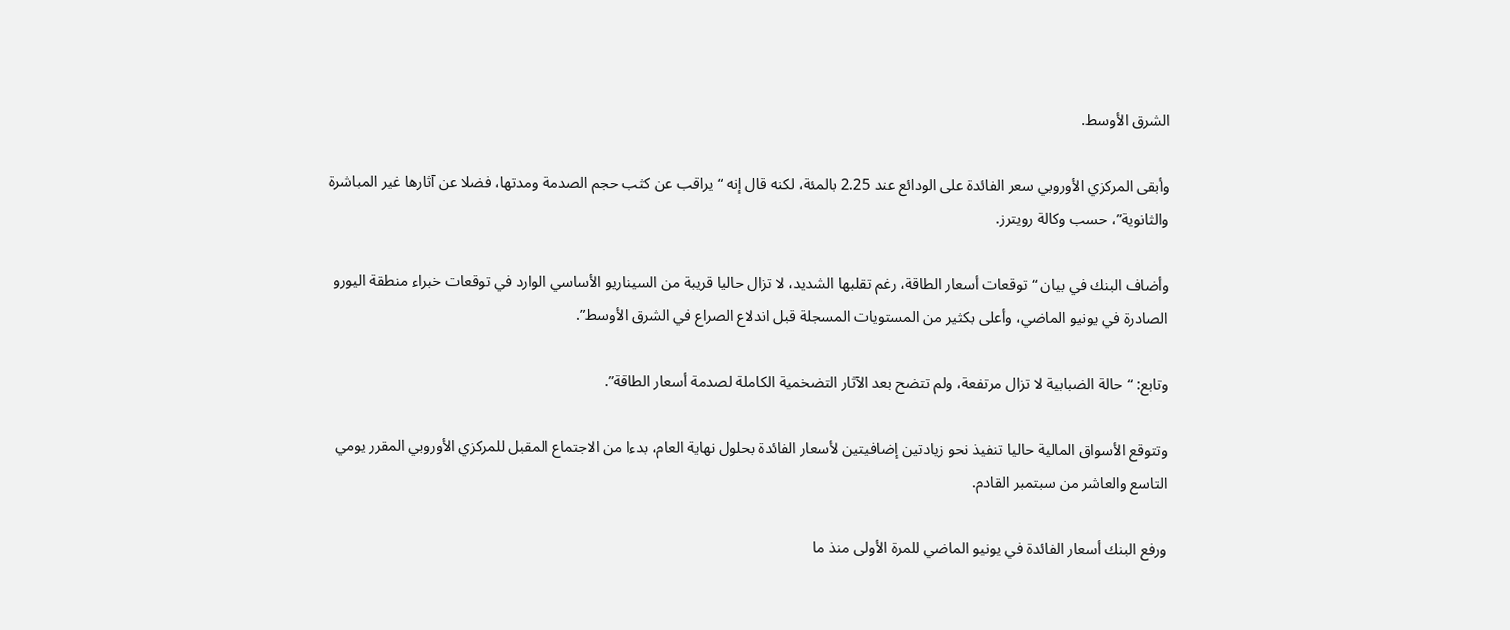الشرق الأوسط.

وأبقى المركزي الأوروبي سعر الفائدة على الودائع عند 2.25 بالمئة، لكنه قال إنه “يراقب عن كثب حجم الصدمة ومدتها، فضلا عن آثارها غير المباشرة والثانوية”، حسب وكالة رويترز.

وأضاف البنك في بيان “توقعات أسعار الطاقة، رغم تقلبها الشديد، لا تزال حاليا قريبة من السيناريو الأساسي الوارد في توقعات خبراء منطقة اليورو الصادرة في يونيو الماضي، وأعلى بكثير من المستويات المسجلة قبل اندلاع الصراع في الشرق الأوسط”.

وتابع: “حالة الضبابية لا تزال مرتفعة، ولم تتضح بعد الآثار التضخمية الكاملة لصدمة أسعار الطاقة”.

وتتوقع الأسواق المالية حاليا تنفيذ نحو زيادتين ‌إضافيتين لأسعار الفائدة بحلول نهاية العام، بدءا من الاجتماع المقبل للمركزي الأوروبي المقرر يومي التاسع والعاشر من سبتمبر القادم.

ورفع البنك أسعار الفائدة في يونيو الماضي للمرة الأولى منذ ما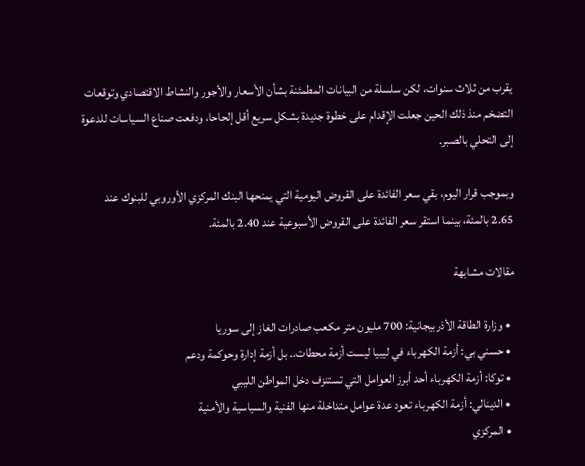يقرب من ثلاث سنوات، لكن سلسلة من البيانات المطمئنة بشأن الأسعار والأجور والنشاط الاقتصادي وتوقعات التضخم منذ ذلك الحين جعلت الإقدام على خطوة جديدة بشكل سريع أقل إلحاحا، ودفعت صناع السياسات للدعوة إلى التحلي بالصبر.

وبموجب قرار اليوم، بقي سعر الفائدة على القروض اليومية التي يمنحها البنك المركزي الأوروبي للبنوك عند 2.65 بالمئة، بينما استقر سعر الفائدة على القروض الأسبوعية عند 2.40 بالمئة.

مقالات مشابهة

  • وزارة الطاقة الأذربيجانية: 700 مليون متر مكعب صادرات الغاز إلى سوريا
  • حسني بي: أزمة الكهرباء في ليبيا ليست أزمة محطات.. بل أزمة إدارة وحوكمة ودعم
  • توكا: أزمة الكهرباء أحد أبرز العوامل التي تستنزف دخل المواطن الليبي
  • الدينالي: أزمة الكهرباء تعود عدة عوامل متداخلة منها الفنية والسياسية والأمنية
  • المركزي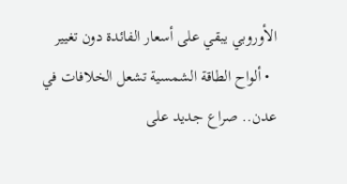الأوروبي يبقي على أسعار الفائدة دون تغيير
  • ألواح الطاقة الشمسية تشعل الخلافات في عدن.. صراع جديد على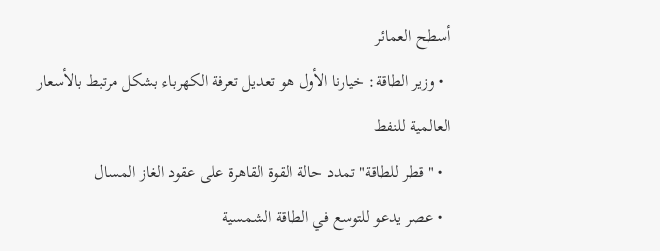أسطح العمائر
  • وزير الطاقة: خيارنا الأول هو تعديل تعرفة الكهرباء بشكل مرتبط بالأسعار العالمية للنفط
  • "قطر للطاقة" تمدد حالة القوة القاهرة على عقود الغاز المسال
  • عصر يدعو للتوسع في الطاقة الشمسية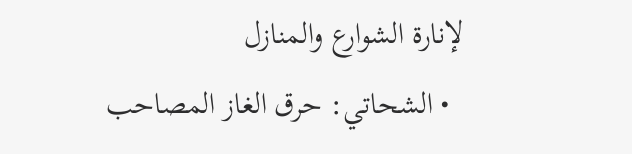لإنارة الشوارع والمنازل
  • الشحاتي: حرق الغاز المصاحب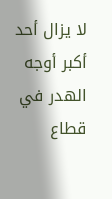لا يزال أحد أكبر أوجه الهدر في قطاع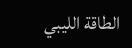الطاقة الليبي